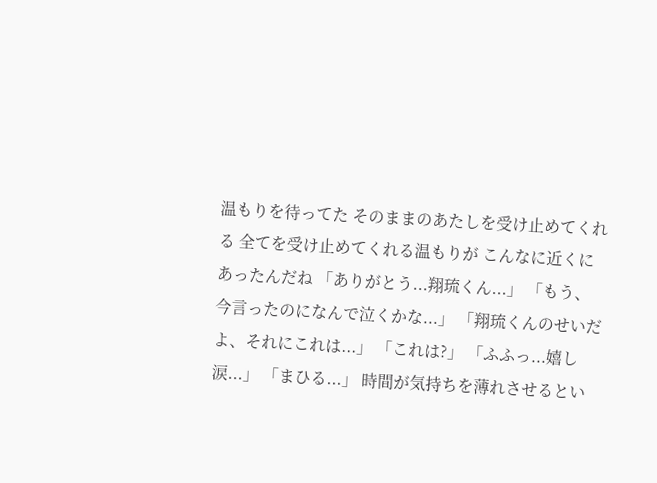温もりを待ってた そのままのあたしを受け止めてくれる 全てを受け止めてくれる温もりが こんなに近くにあったんだね 「ありがとう...翔琉くん...」 「もう、今言ったのになんで泣くかな...」 「翔琉くんのせいだよ、それにこれは...」 「これは?」 「ふふっ...嬉し涙...」 「まひる...」 時間が気持ちを薄れさせるとい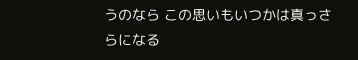うのなら この思いもいつかは真っさらになる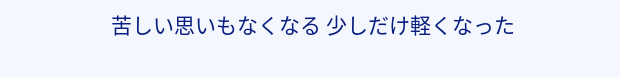苦しい思いもなくなる 少しだけ軽くなった